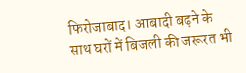फिरोजाबाद। आबादी बढ़ने के साथ घरों में बिजली की जरूरत भी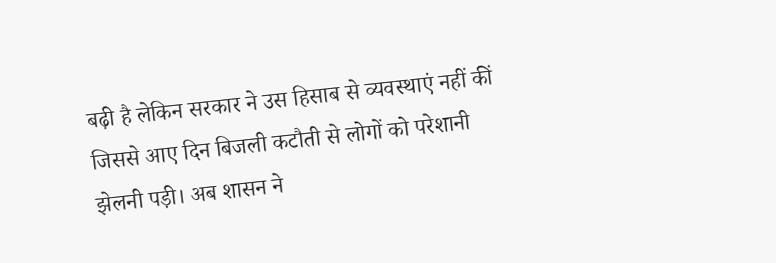बढ़ी है लेकिन सरकार ने उस हिसाब से व्यवस्थाएं नहीं कीं जिससे आए दिन बिजली कटौती से लोगों को परेशानी झेलनी पड़ी। अब शासन ने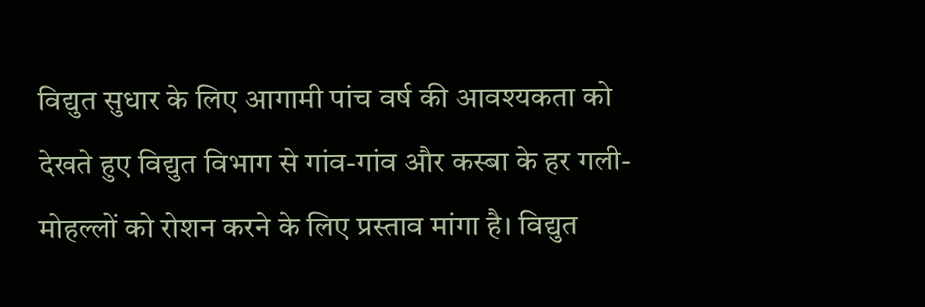विद्युत सुधार के लिए आगामी पांच वर्ष की आवश्यकता को देखते हुए विद्युत विभाग से गांव-गांव और कस्बा के हर गली-मोहल्लों को रोशन करने के लिए प्रस्ताव मांगा है। विद्युत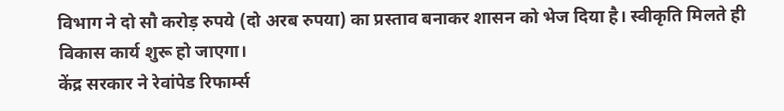विभाग ने दो सौ करोड़ रुपये (दो अरब रुपया) का प्रस्ताव बनाकर शासन को भेज दिया है। स्वीकृति मिलते ही विकास कार्य शुरू हो जाएगा।
केंद्र सरकार ने रेवांपेड रिफार्म्स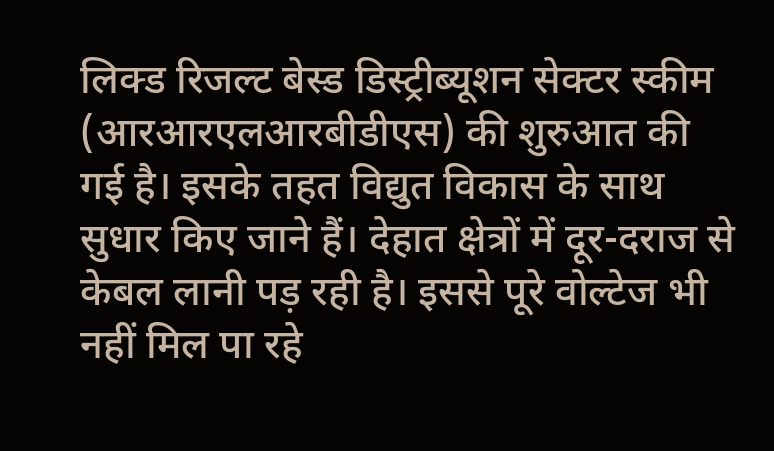लिक्ड रिजल्ट बेस्ड डिस्ट्रीब्यूशन सेक्टर स्कीम (आरआरएलआरबीडीएस) की शुरुआत की गई है। इसके तहत विद्युत विकास के साथ सुधार किए जाने हैं। देहात क्षेत्रों में दूर-दराज से केबल लानी पड़ रही है। इससे पूरे वोल्टेज भी नहीं मिल पा रहे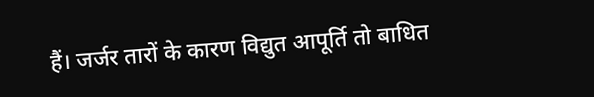हैं। जर्जर तारों के कारण विद्युत आपूर्ति तो बाधित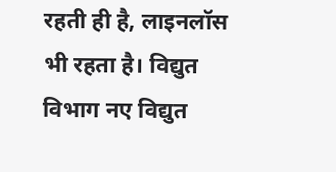रहती ही है, लाइनलॉस भी रहता है। विद्युत विभाग नए विद्युत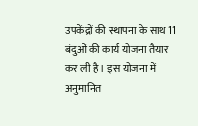उपकेंद्रों की स्थापना के साथ 11 बंदुओं की कार्य योजना तैयार कर ली है। इस योजना में अनुमानित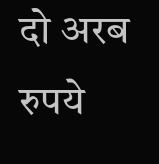दो अरब रुपये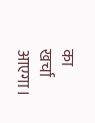का खर्चा आएगा।